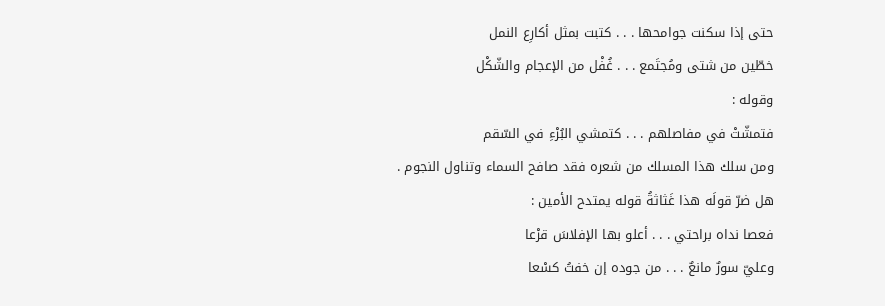حتى إذا سكنت جوامحها . . . كتبت بمثل أكارِع النمل
خطّين من شتى ومُجتَمع . . . غُفْل من الإعجام والشّكْل
وقوله :
فتمشّتْ في مفاصلهم . . . كتمشي البُرْءِ في السّقم
ومن سلك هذا المسلك من شعره فقد صافح السماء وتناول النجوم .
هل ضرّ قولَه هذا غَثاثةُ قوله يمتدح الأمين :
فعصا نداه براحتي . . . أعلو بها الإفلاسَ قرْعا
وعليّ سورٌ مانعٌ . . . من جوده إن خفتُ كسْعا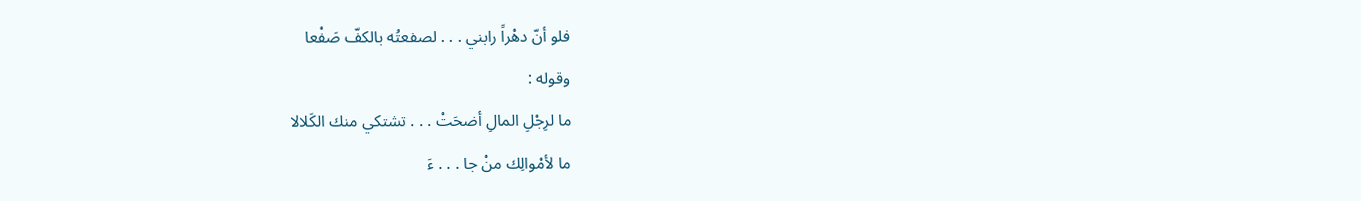فلو أنّ دهْراً رابني . . . لصفعتُه بالكفّ صَفْعا
وقوله :
ما لرِجْلِ المالِ أضحَتْ . . . تشتكي منك الكَلالا
ما لأمْوالِك منْ جا . . . ءَ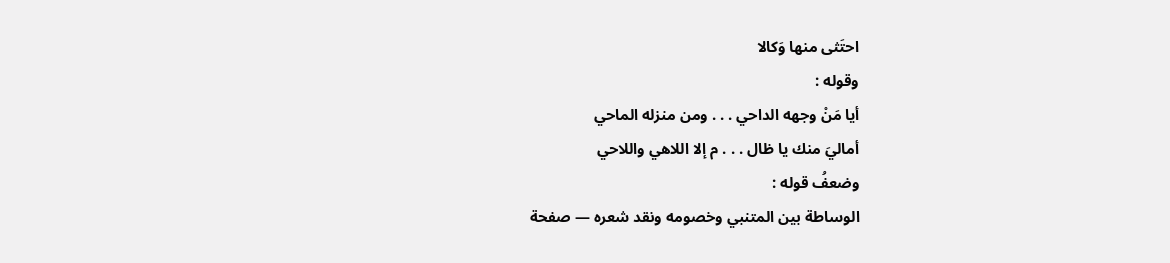احتَثى منها وَكالا
وقوله :
أيا مَنْ وجهه الداحي . . . ومن منزله الماحي
أماليَ منك يا ظال . . . م إلا اللاهي واللاحي
وضعفُ قوله :
الوساطة بين المتنبي وخصومه ونقد شعره — صفحة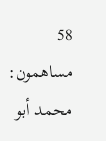58
مساهمون: محمد أبو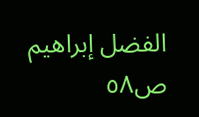الفضل إبراهيم
ص٥٨